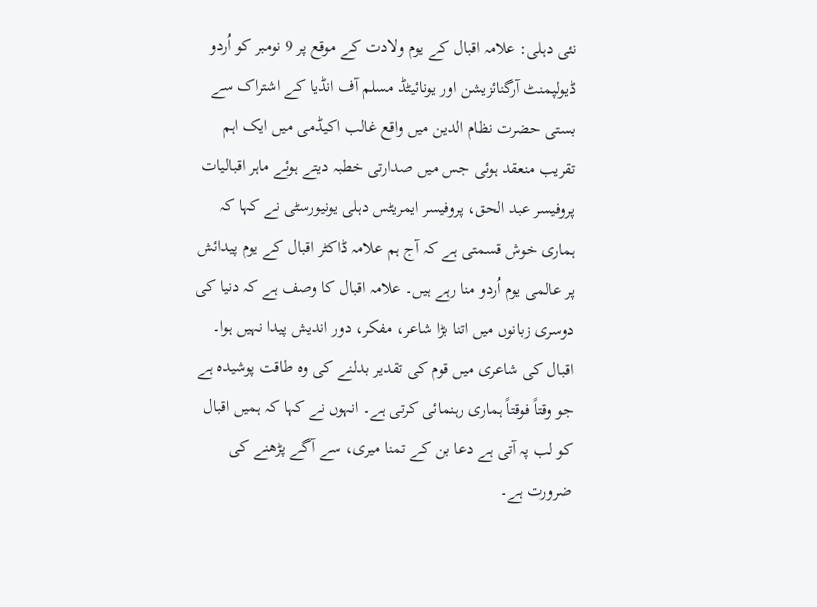نئی دہلی: علامہ اقبال کے یوم ولادت کے موقع پر 9 نومبر کو اُردو ڈیولپمنٹ آرگنائزیشن اور یونائیٹڈ مسلم آف انڈیا کے اشتراک سے بستی حضرت نظام الدین میں واقع غالب اکیڈمی میں ایک اہم تقریب منعقد ہوئی جس میں صدارتی خطبہ دیتے ہوئے ماہر اقبالیات پروفیسر عبد الحق، پروفیسر ایمریٹس دہلی یونیورسٹی نے کہا کہ ہماری خوش قسمتی ہے کہ آج ہم علامہ ڈاکٹر اقبال کے یوم پیدائش پر عالمی یوم اُردو منا رہے ہیں۔ علامہ اقبال کا وصف ہے کہ دنیا کی دوسری زبانوں میں اتنا بڑا شاعر، مفکر، دور اندیش پیدا نہیں ہوا۔ اقبال کی شاعری میں قوم کی تقدیر بدلنے کی وہ طاقت پوشیدہ ہے جو وقتاً فوقتاً ہماری رہنمائی کرتی ہے۔ انہوں نے کہا کہ ہمیں اقبال کو لب پہ آتی ہے دعا بن کے تمنا میری، سے آگے پڑھنے کی ضرورت ہے۔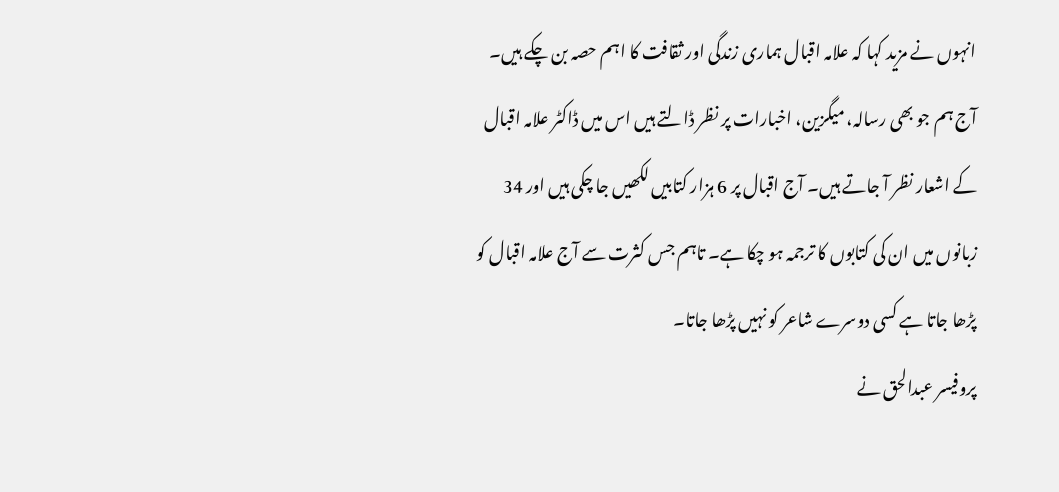انہوں نے مزید کہا کہ علامہ اقبال ہماری زندگی اور ثقافت کا اہم حصہ بن چکے ہیں۔ آج ہم جو بھی رسالہ، میگزین، اخبارات پر نظر ڈالتے ہیں اس میں ڈاکٹر علامہ اقبال کے اشعار نظر آ جاتے ہیں۔ آج اقبال پر 6 ہزار کتابیں لکھیں جا چکی ہیں اور 34 زبانوں میں ان کی کتابوں کا ترجمہ ہو چکا ہے۔ تاہم جس کثرت سے آج علامہ اقبال کو پڑھا جاتا ہے کسی دوسرے شاعر کو نہیں پڑھا جاتا۔
پروفیسر عبدالحق نے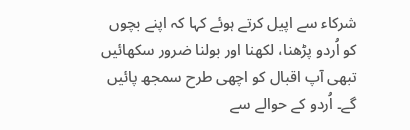شرکاء سے اپیل کرتے ہوئے کہا کہ اپنے بچوں کو اُردو پڑھنا، لکھنا اور بولنا ضرور سکھائیں تبھی آپ اقبال کو اچھی طرح سمجھ پائیں گے۔ اُردو کے حوالے سے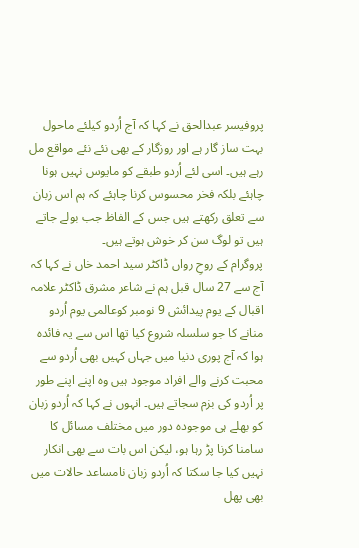پروفیسر عبدالحق نے کہا کہ آج اُردو کیلئے ماحول بہت ساز گار ہے اور روزگار کے بھی نئے نئے مواقع مل رہے ہیں۔ اسی لئے اُردو طبقے کو مایوس نہیں ہونا چاہئے بلکہ فخر محسوس کرنا چاہئے کہ ہم اس زبان سے تعلق رکھتے ہیں جس کے الفاظ جب بولے جاتے ہیں تو لوگ سن کر خوش ہوتے ہیں۔
پروگرام کے روحِ رواں ڈاکٹر سید احمد خاں نے کہا کہ آج سے 27 سال قبل ہم نے شاعر مشرق ڈاکٹر علامہ اقبال کے یوم پیدائش 9 نومبر کوعالمی یوم اُردو منانے کا جو سلسلہ شروع کیا تھا اس سے یہ فائدہ ہوا کہ آج پوری دنیا میں جہاں کہیں بھی اُردو سے محبت کرنے والے افراد موجود ہیں وہ اپنے اپنے طور پر اُردو کی بزم سجاتے ہیں۔ انہوں نے کہا کہ اُردو زبان کو بھلے ہی موجودہ دور میں مختلف مسائل کا سامنا کرنا پڑ رہا ہو، لیکن اس بات سے بھی انکار نہیں کیا جا سکتا کہ اُردو زبان نامساعد حالات میں بھی پھل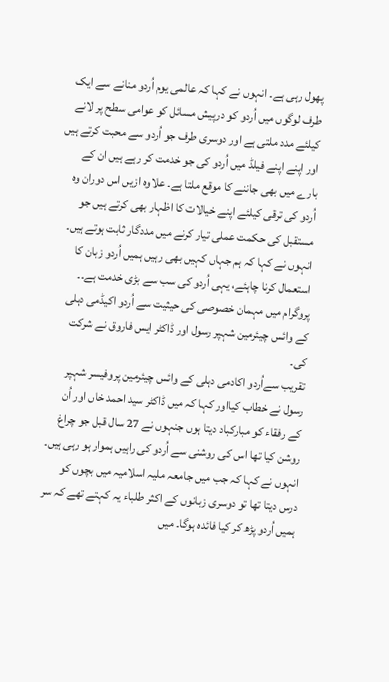پھول رہی ہے۔ انہوں نے کہا کہ عالمی یوم اُردو منانے سے ایک طرف لوگوں میں اُردو کو درپیش مسائل کو عوامی سطح پر لانے کیلئے مدد ملتی ہے اور دوسری طرف جو اُردو سے محبت کرتے ہیں اور اپنے اپنے فیلڈ میں اُردو کی جو خدمت کر رہے ہیں ان کے بارے میں بھی جاننے کا موقع ملتا ہے۔ علاوہ ازیں اس دوران وہ اُردو کی ترقی کیلئے اپنے خیالات کا اظہار بھی کرتے ہیں جو مستقبل کی حکمت عملی تیار کرنے میں مددگار ثابت ہوتے ہیں۔ انہوں نے کہا کہ ہم جہاں کہیں بھی رہیں ہمیں اُردو زبان کا استعمال کرنا چاہئے، یہی اُردو کی سب سے بڑی خدمت ہے۔۔ پروگرام میں مہمان خصوصی کی حیثیت سے اُردو اکیڈمی دہلی کے وائس چیئرمین شہپر رسول اور ڈاکٹر ایس فاروق نے شرکت کی۔
تقریب سےاُردو اکادمی دہلی کے وائس چیئرمین پروفیسر شہپر رسول نے خطاب کیااور کہا کہ میں ڈاکٹر سید احمد خاں اور اُن کے رفقاء کو مبارکباد دیتا ہوں جنہوں نے 27 سال قبل جو چراغ روشن کیا تھا اس کی روشنی سے اُردو کی راہیں ہموار ہو رہی ہیں۔ انہوں نے کہا کہ جب میں جامعہ ملیہ اسلامیہ میں بچوں کو درس دیتا تھا تو دوسری زبانوں کے اکثر طلباء یہ کہتے تھے کہ سر ہمیں اُردو پڑھ کر کیا فائدہ ہوگا۔ میں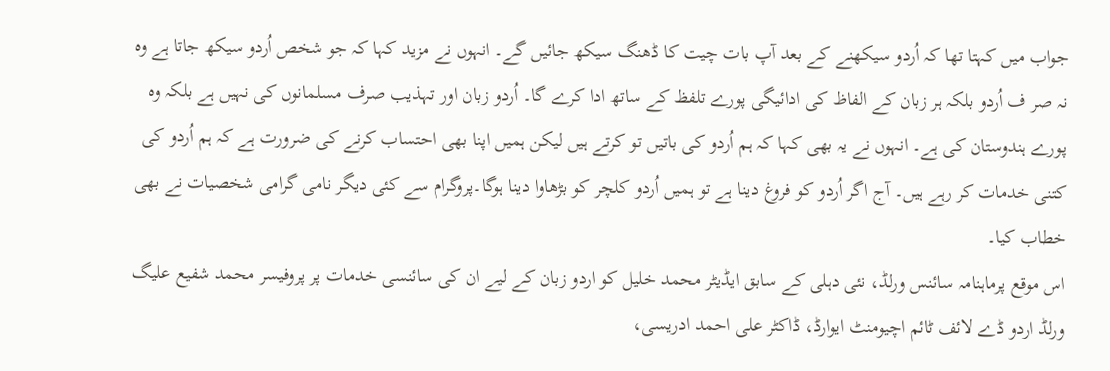جواب میں کہتا تھا کہ اُردو سیکھنے کے بعد آپ بات چیت کا ڈھنگ سیکھ جائیں گے۔ انہوں نے مزید کہا کہ جو شخص اُردو سیکھ جاتا ہے وہ نہ صر ف اُردو بلکہ ہر زبان کے الفاظ کی ادائیگی پورے تلفظ کے ساتھ ادا کرے گا۔ اُردو زبان اور تہذیب صرف مسلمانوں کی نہیں ہے بلکہ وہ پورے ہندوستان کی ہے۔ انہوں نے یہ بھی کہا کہ ہم اُردو کی باتیں تو کرتے ہیں لیکن ہمیں اپنا بھی احتساب کرنے کی ضرورت ہے کہ ہم اُردو کی کتنی خدمات کر رہے ہیں۔ آج اگر اُردو کو فروغ دینا ہے تو ہمیں اُردو کلچر کو بڑھاوا دینا ہوگا۔پروگرام سے کئی دیگر نامی گرامی شخصیات نے بھی خطاب کیا۔
اس موقع پرماہنامہ سائنس ورلڈ، نئی دہلی کے سابق ایڈیٹر محمد خلیل کو اردو زبان کے لیے ان کی سائنسی خدمات پر پروفیسر محمد شفیع علیگ ورلڈ اردو ڈے لائف ٹائم اچیومنٹ ایوارڈ، ڈاکٹر علی احمد ادریسی،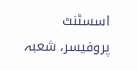اسسٹنٹ پروفیسر، شعبہ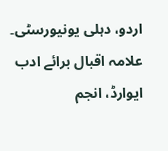اردو، دہلی یونیورسٹی۔ علامہ اقبال برائے ادب ایوارڈ، انجم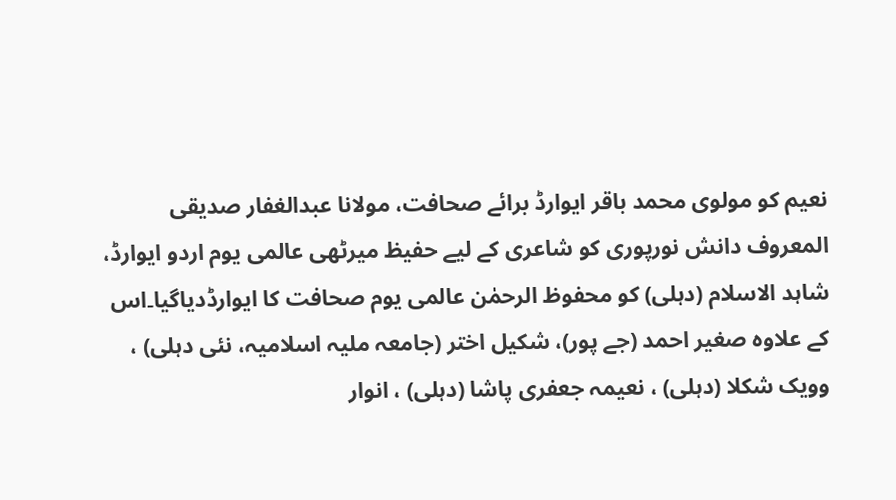نعیم کو مولوی محمد باقر ایوارڈ برائے صحافت، مولانا عبدالغفار صدیقی المعروف دانش نورپوری کو شاعری کے لیے حفیظ میرٹھی عالمی یوم اردو ایوارڈ، شاہد الاسلام (دہلی) کو محفوظ الرحمٰن عالمی یوم صحافت کا ایوارڈدیاگیا۔اس کے علاوہ صغیر احمد (جے پور)، شکیل اختر (جامعہ ملیہ اسلامیہ، نئی دہلی) ، وویک شکلا (دہلی) ، نعیمہ جعفری پاشا (دہلی) ، انوار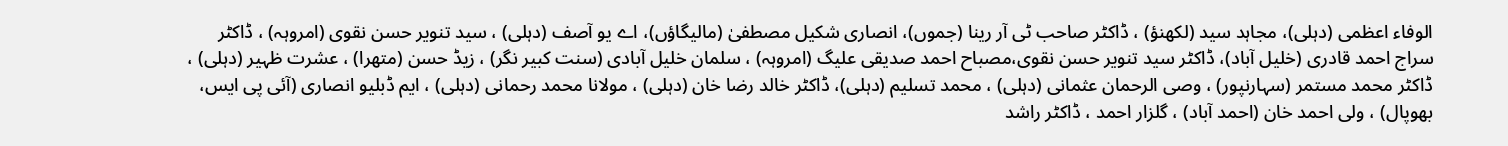الوفاء اعظمی (دہلی)، مجاہد سید (لکھنؤ) ، ڈاکٹر صاحب ٹی آر رینا (جموں)، انصاری شکیل مصطفیٰ (مالیگاؤں)، اے یو آصف (دہلی) ، سید تنویر حسن نقوی (امروہہ) ، ڈاکٹر سراج احمد قادری (خلیل آباد)، ڈاکٹر سید تنویر حسن نقوی،مصباح احمد صدیقی علیگ (امروہہ) ، سلمان خلیل آبادی (سنت کبیر نگر) ، زیڈ حسن (متھرا) ، عشرت ظہیر (دہلی) ، ڈاکٹر محمد مستمر (سہارنپور) ، وصی الرحمان عثمانی (دہلی) ، محمد تسلیم (دہلی)، ڈاکٹر خالد رضا خان (دہلی) ، مولانا محمد رحمانی (دہلی) ، ایم ڈبلیو انصاری (آئی پی ایس، بھوپال) ، ولی احمد خان (احمد آباد) ، گلزار احمد ، ڈاکٹر راشد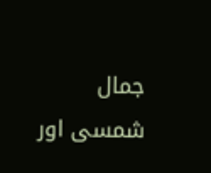جمال شمسی اور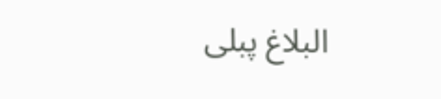البلاغ پبلی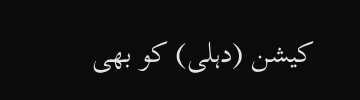کیشن (دہلی) کو بھی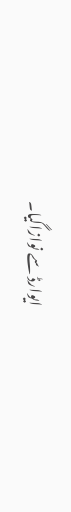ایوارڈ سے نوازاگیا۔